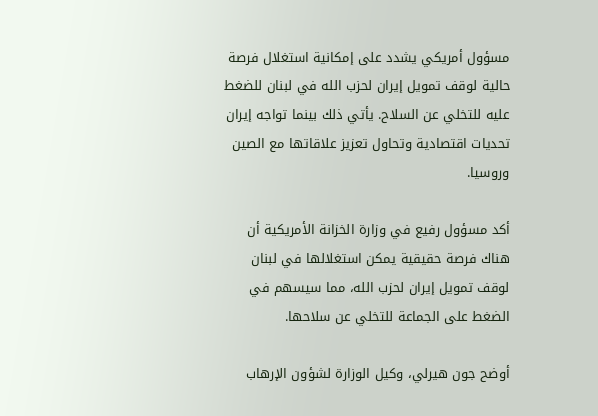مسؤول أمريكي يشدد على إمكانية استغلال فرصة حالية لوقف تمويل إيران لحزب الله في لبنان للضغط عليه للتخلي عن السلاح. يأتي ذلك بينما تواجه إيران تحديات اقتصادية وتحاول تعزيز علاقاتها مع الصين وروسيا.

أكد مسؤول رفيع في وزارة الخزانة الأمريكية أن هناك فرصة حقيقية يمكن استغلالها في لبنان لوقف تمويل إيران لحزب الله، مما سيسهم في الضغط على الجماعة للتخلي عن سلاحها.

أوضح جون هيرلي، وكيل الوزارة لشؤون الإرهاب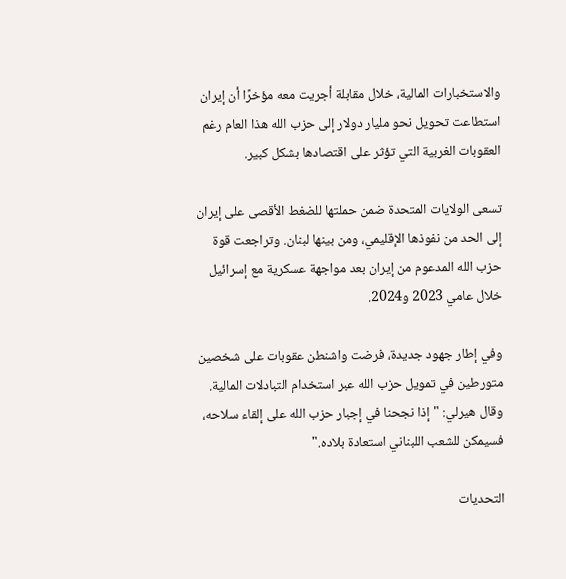والاستخبارات المالية، خلال مقابلة أجريت معه مؤخرًا أن إيران استطاعت تحويل نحو مليار دولار إلى حزب الله هذا العام رغم العقوبات الغربية التي تؤثر على اقتصادها بشكل كبير.

تسعى الولايات المتحدة ضمن حملتها للضغط الأقصى على إيران إلى الحد من نفوذها الإقليمي، ومن بينها لبنان. وتراجعت قوة حزب الله المدعوم من إيران بعد مواجهة عسكرية مع إسرائيل خلال عامي 2023 و2024.

وفي إطار جهود جديدة، فرضت واشنطن عقوبات على شخصين متورطين في تمويل حزب الله عبر استخدام التبادلات المالية. وقال هيرلي: "إذا نجحنا في إجبار حزب الله على إلقاء سلاحه، فسيمكن للشعب اللبناني استعادة بلاده."

التحديات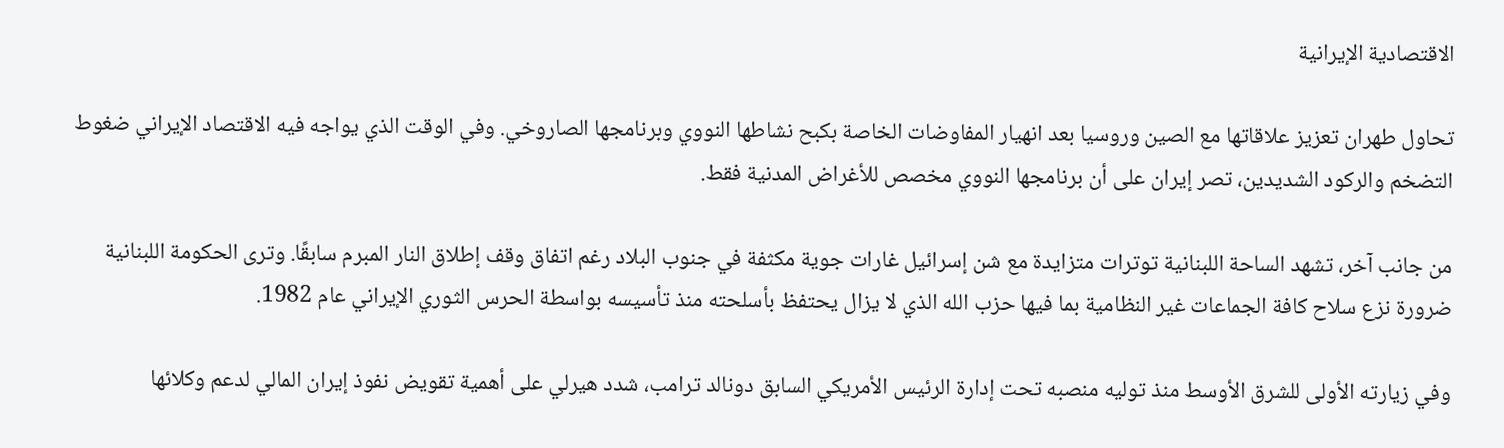الاقتصادية الإيرانية

تحاول طهران تعزيز علاقاتها مع الصين وروسيا بعد انهيار المفاوضات الخاصة بكبح نشاطها النووي وبرنامجها الصاروخي. وفي الوقت الذي يواجه فيه الاقتصاد الإيراني ضغوط التضخم والركود الشديدين، تصر إيران على أن برنامجها النووي مخصص للأغراض المدنية فقط.

من جانب آخر، تشهد الساحة اللبنانية توترات متزايدة مع شن إسرائيل غارات جوية مكثفة في جنوب البلاد رغم اتفاق وقف إطلاق النار المبرم سابقًا. وترى الحكومة اللبنانية ضرورة نزع سلاح كافة الجماعات غير النظامية بما فيها حزب الله الذي لا يزال يحتفظ بأسلحته منذ تأسيسه بواسطة الحرس الثوري الإيراني عام 1982.

وفي زيارته الأولى للشرق الأوسط منذ توليه منصبه تحت إدارة الرئيس الأمريكي السابق دونالد ترامب، شدد هيرلي على أهمية تقويض نفوذ إيران المالي لدعم وكلائها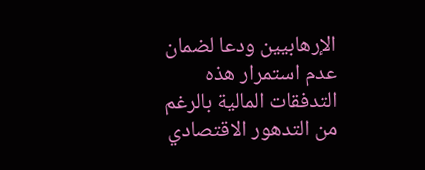الإرهابيين ودعا لضمان عدم استمرار هذه التدفقات المالية بالرغم من التدهور الاقتصادي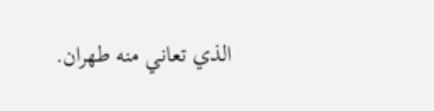الذي تعاني منه طهران.